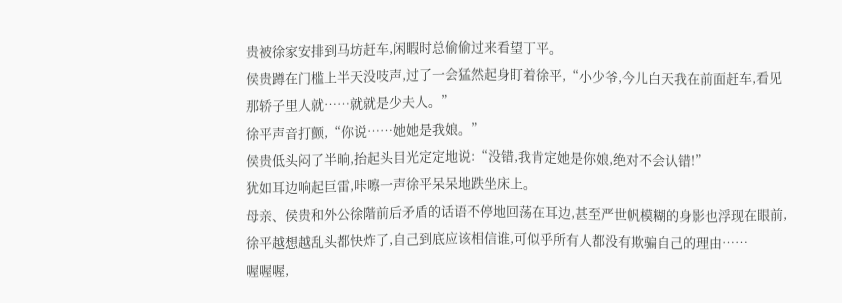贵被徐家安排到马坊赶车,闲睱时总偷偷过来看望丁平。
侯贵蹲在门槛上半天没吱声,过了一会猛然起身盯着徐平,“小少爷,今儿白天我在前面赶车,看见那轿子里人就……就就是少夫人。”
徐平声音打颤,“你说……她她是我娘。”
侯贵低头闷了半晌,抬起头目光定定地说:“没错,我肯定她是你娘,绝对不会认错!”
犹如耳边响起巨雷,咔嚓一声徐平呆呆地跌坐床上。
母亲、侯贵和外公徐階前后矛盾的话语不停地回荡在耳边,甚至严世帆模糊的身影也浮现在眼前,徐平越想越乱头都快炸了,自己到底应该相信谁,可似乎所有人都没有欺骗自己的理由……
喔喔喔,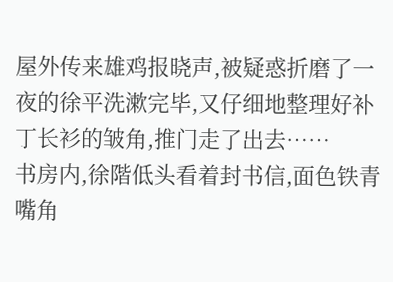屋外传来雄鸡报晓声,被疑惑折磨了一夜的徐平洗漱完毕,又仔细地整理好补丁长衫的皱角,推门走了出去……
书房内,徐階低头看着封书信,面色铁青嘴角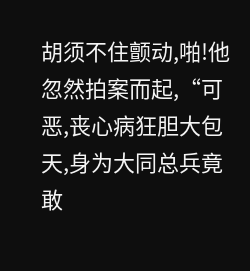胡须不住颤动,啪!他忽然拍案而起,“可恶,丧心病狂胆大包天,身为大同总兵竟敢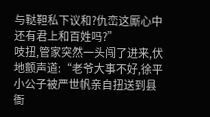与鞑靼私下议和?仇峦这厮心中还有君上和百姓吗?”
吱扭,管家突然一头闯了进来,伏地颤声道:“老爷大事不好,徐平小公子被严世帆亲自扭送到县衙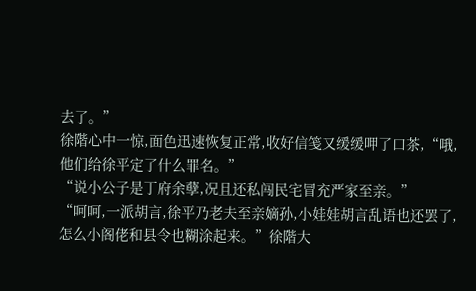去了。”
徐階心中一惊,面色迅速恢复正常,收好信笺又缓缓呷了口茶,“哦,他们给徐平定了什么罪名。”
“说小公子是丁府余孽,况且还私闯民宅冒充严家至亲。”
“呵呵,一派胡言,徐平乃老夫至亲嫡孙,小娃娃胡言乱语也还罢了,怎么小阁佬和县令也糊涂起来。”徐階大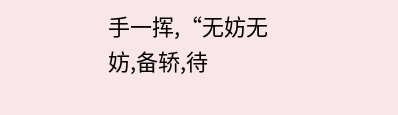手一挥,“无妨无妨,备轿,待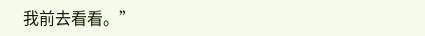我前去看看。”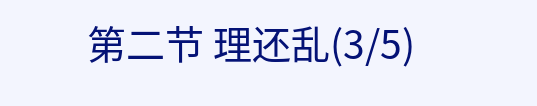第二节 理还乱(3/5)